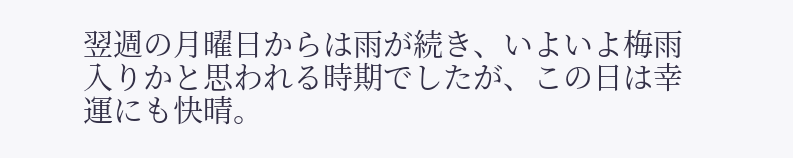翌週の月曜日からは雨が続き、いよいよ梅雨入りかと思われる時期でしたが、この日は幸運にも快晴。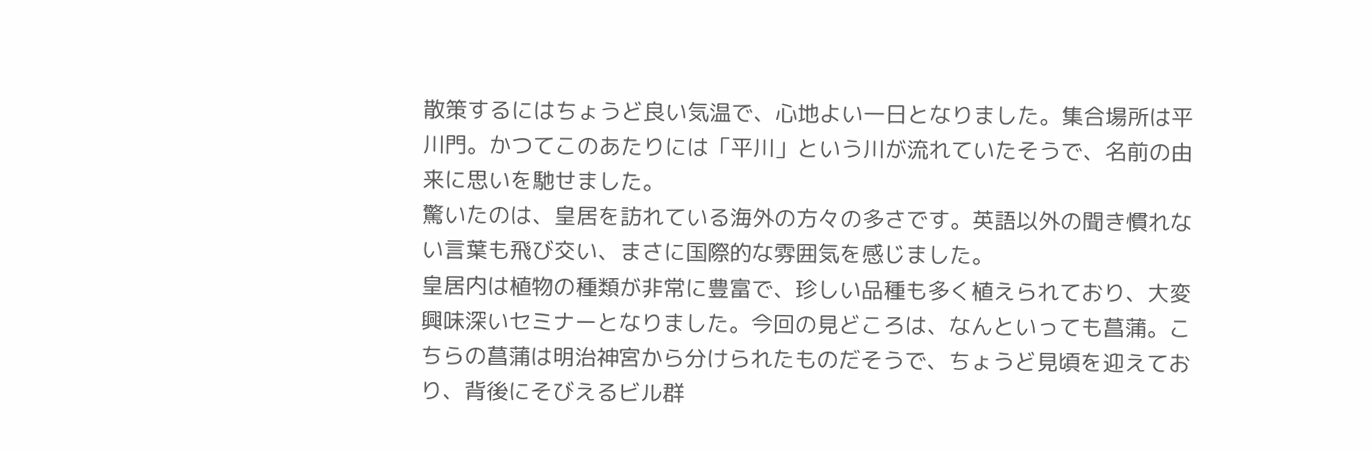散策するにはちょうど良い気温で、心地よい一日となりました。集合場所は平川門。かつてこのあたりには「平川」という川が流れていたそうで、名前の由来に思いを馳せました。
驚いたのは、皇居を訪れている海外の方々の多さです。英語以外の聞き慣れない言葉も飛び交い、まさに国際的な雰囲気を感じました。
皇居内は植物の種類が非常に豊富で、珍しい品種も多く植えられており、大変興味深いセミナーとなりました。今回の見どころは、なんといっても菖蒲。こちらの菖蒲は明治神宮から分けられたものだそうで、ちょうど見頃を迎えており、背後にそびえるビル群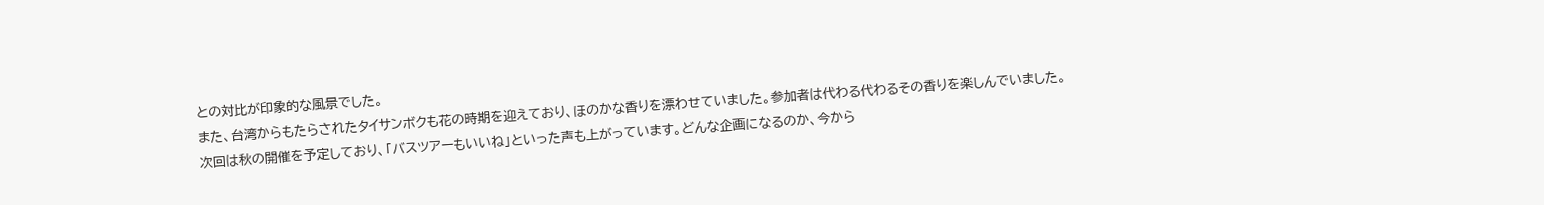との対比が印象的な風景でした。
また、台湾からもたらされたタイサンボクも花の時期を迎えており、ほのかな香りを漂わせていました。参加者は代わる代わるその香りを楽しんでいました。
次回は秋の開催を予定しており、「バスツアーもいいね」といった声も上がっています。どんな企画になるのか、今から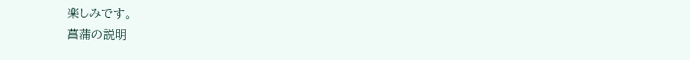楽しみです。
菖蒲の説明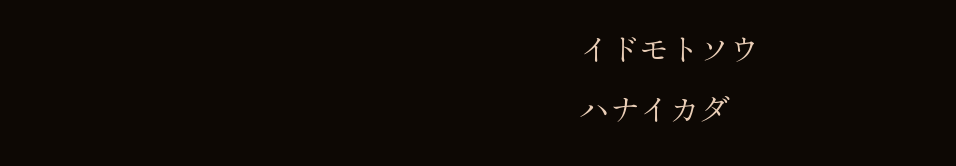イドモトソウ
ハナイカダ